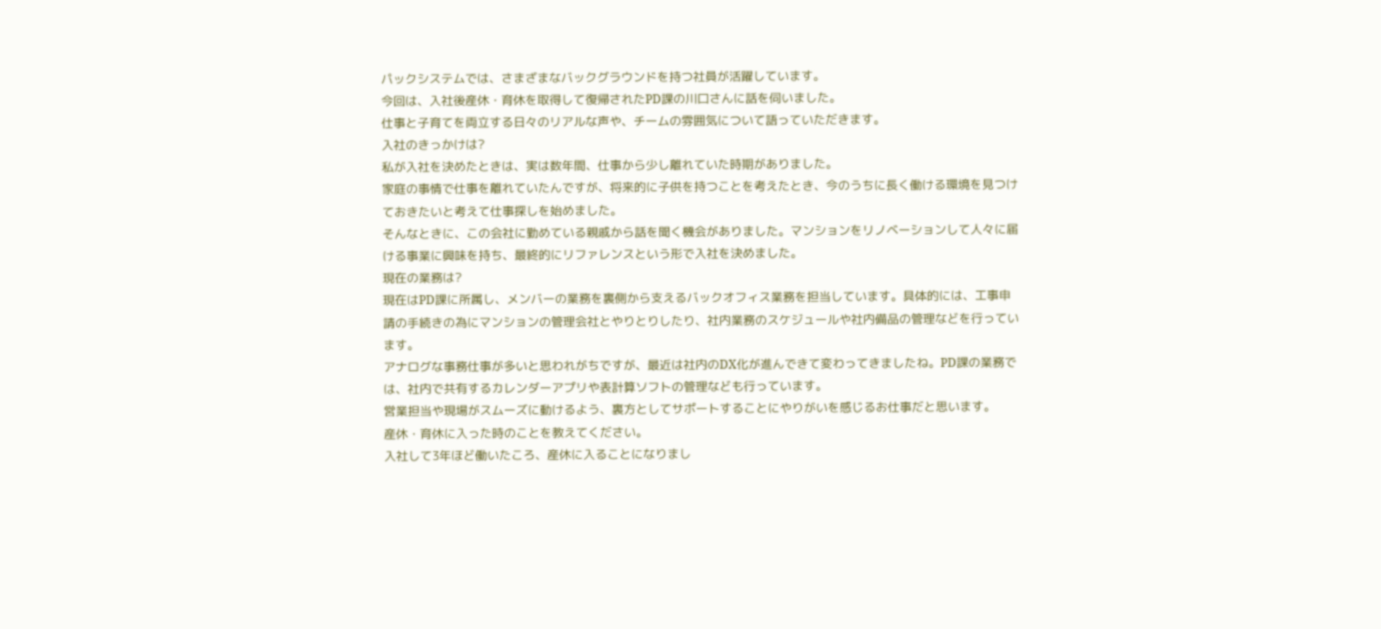パックシステムでは、さまざまなバックグラウンドを持つ社員が活躍しています。
今回は、入社後産休・育休を取得して復帰されたPD課の川口さんに話を伺いました。
仕事と子育てを両立する日々のリアルな声や、チームの雰囲気について語っていただきます。
入社のきっかけは?
私が入社を決めたときは、実は数年間、仕事から少し離れていた時期がありました。
家庭の事情で仕事を離れていたんですが、将来的に子供を持つことを考えたとき、今のうちに長く働ける環境を見つけておきたいと考えて仕事探しを始めました。
そんなときに、この会社に勤めている親戚から話を聞く機会がありました。マンションをリノベーションして人々に届ける事業に興味を持ち、最終的にリファレンスという形で入社を決めました。
現在の業務は?
現在はPD課に所属し、メンバーの業務を裏側から支えるバックオフィス業務を担当しています。具体的には、工事申請の手続きの為にマンションの管理会社とやりとりしたり、社内業務のスケジュールや社内備品の管理などを行っています。
アナログな事務仕事が多いと思われがちですが、最近は社内のDX化が進んできて変わってきましたね。PD課の業務では、社内で共有するカレンダーアプリや表計算ソフトの管理なども行っています。
営業担当や現場がスムーズに動けるよう、裏方としてサポートすることにやりがいを感じるお仕事だと思います。
産休・育休に入った時のことを教えてください。
入社して3年ほど働いたころ、産休に入ることになりまし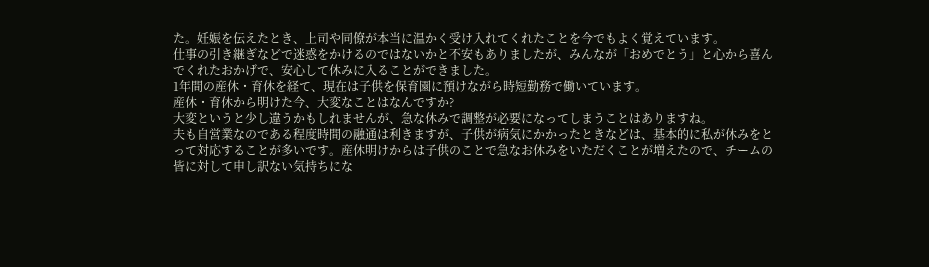た。妊娠を伝えたとき、上司や同僚が本当に温かく受け入れてくれたことを今でもよく覚えています。
仕事の引き継ぎなどで迷惑をかけるのではないかと不安もありましたが、みんなが「おめでとう」と心から喜んでくれたおかげで、安心して休みに入ることができました。
1年間の産休・育休を経て、現在は子供を保育園に預けながら時短勤務で働いています。
産休・育休から明けた今、大変なことはなんですか?
大変というと少し違うかもしれませんが、急な休みで調整が必要になってしまうことはありますね。
夫も自営業なのである程度時間の融通は利きますが、子供が病気にかかったときなどは、基本的に私が休みをとって対応することが多いです。産休明けからは子供のことで急なお休みをいただくことが増えたので、チームの皆に対して申し訳ない気持ちにな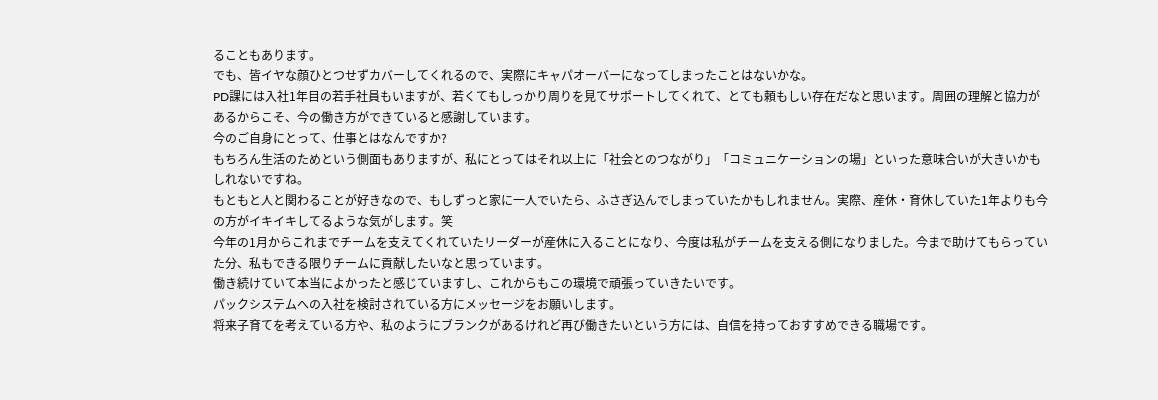ることもあります。
でも、皆イヤな顔ひとつせずカバーしてくれるので、実際にキャパオーバーになってしまったことはないかな。
PD課には入社1年目の若手社員もいますが、若くてもしっかり周りを見てサポートしてくれて、とても頼もしい存在だなと思います。周囲の理解と協力があるからこそ、今の働き方ができていると感謝しています。
今のご自身にとって、仕事とはなんですか?
もちろん生活のためという側面もありますが、私にとってはそれ以上に「社会とのつながり」「コミュニケーションの場」といった意味合いが大きいかもしれないですね。
もともと人と関わることが好きなので、もしずっと家に一人でいたら、ふさぎ込んでしまっていたかもしれません。実際、産休・育休していた1年よりも今の方がイキイキしてるような気がします。笑
今年の1月からこれまでチームを支えてくれていたリーダーが産休に入ることになり、今度は私がチームを支える側になりました。今まで助けてもらっていた分、私もできる限りチームに貢献したいなと思っています。
働き続けていて本当によかったと感じていますし、これからもこの環境で頑張っていきたいです。
パックシステムへの入社を検討されている方にメッセージをお願いします。
将来子育てを考えている方や、私のようにブランクがあるけれど再び働きたいという方には、自信を持っておすすめできる職場です。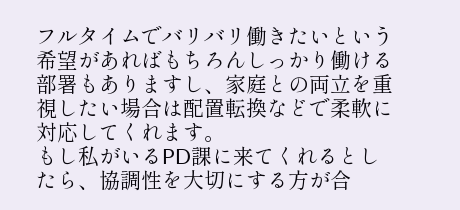フルタイムでバリバリ働きたいという希望があればもちろんしっかり働ける部署もありますし、家庭との両立を重視したい場合は配置転換などで柔軟に対応してくれます。
もし私がいるPD課に来てくれるとしたら、協調性を大切にする方が合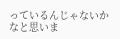っているんじゃないかなと思いま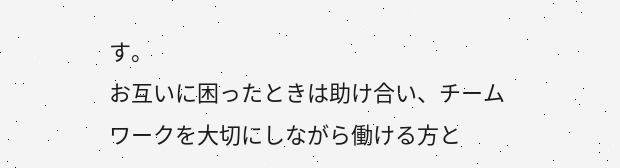す。
お互いに困ったときは助け合い、チームワークを大切にしながら働ける方と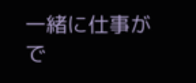一緒に仕事がで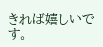きれば嬉しいです。